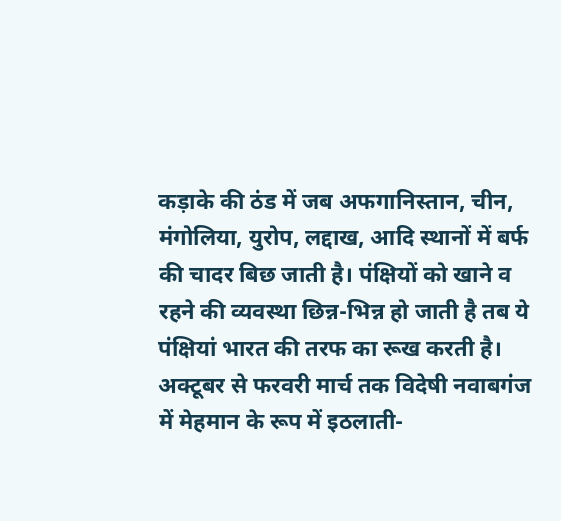कड़ाके की ठंड में जब अफगानिस्तान, चीन, मंगोलिया, युरोप, लद्दाख, आदि स्थानों में बर्फ की चादर बिछ जाती है। पंक्षियों को खाने व रहने की व्यवस्था छिन्न-भिन्न हो जाती है तब ये पंक्षियां भारत की तरफ का रूख करती है। अक्टूबर से फरवरी मार्च तक विदेषी नवाबगंज में मेहमान के रूप में इठलाती-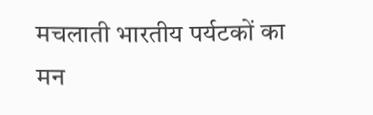मचलाती भारतीय पर्यटकों का मन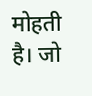मोहती है। जो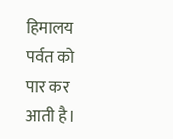हिमालय पर्वत को पार कर आती है।